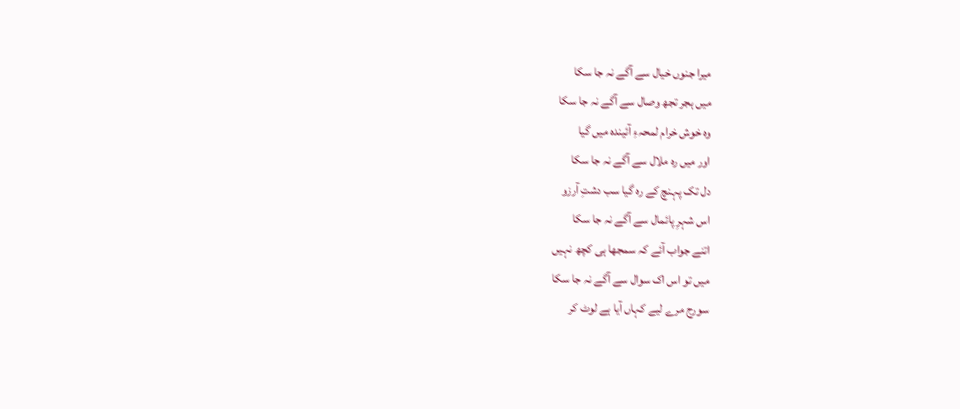میرا جنوں خیال سے آگے نہ جا سکا
میں ہجر تجھ وصال سے آگے نہ جا سکا
وہ خوش خرام لمحہءِ آئیندہ میں گیا
اور میں رہ ملال سے آگے نہ جا سکا
دل تک پہنچ کے رہ گیا سب دشتِ آرزو
اس شہرِ پائمال سے آگے نہ جا سکا
اتنے جواب آئے کہ سمجھا ہی کچھ نہیں
میں تو اس اک سوال سے آگے نہ جا سکا
سورج مرے لیے کہاں آیا ہے لوٹ کر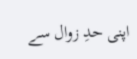اپنی حدِ زوال سے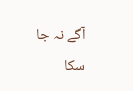آگے نہ جا سکا